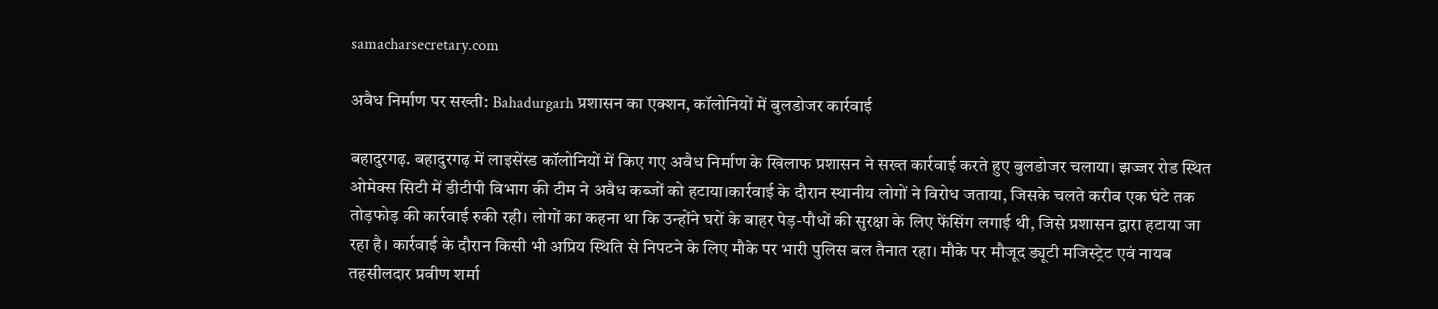samacharsecretary.com

अवैध निर्माण पर सख्ती: Bahadurgarh प्रशासन का एक्शन, कॉलोनियों में बुलडोजर कार्रवाई

बहादुरगढ़. बहादुरगढ़ में लाइसेंस्ड कॉलोनियों में किए गए अवैध निर्माण के खिलाफ प्रशासन ने सख्त कार्रवाई करते हुए बुलडोजर चलाया। झज्जर रोड स्थित ओमेक्स सिटी में डीटीपी विभाग की टीम ने अवैध कब्जों को हटाया।कार्रवाई के दौरान स्थानीय लोगों ने विरोध जताया, जिसके चलते करीब एक घंटे तक तोड़फोड़ की कार्रवाई रुकी रही। लोगों का कहना था कि उन्होंने घरों के बाहर पेड़-पौधों की सुरक्षा के लिए फेंसिंग लगाई थी, जिसे प्रशासन द्वारा हटाया जा रहा है। कार्रवाई के दौरान किसी भी अप्रिय स्थिति से निपटने के लिए मौके पर भारी पुलिस बल तैनात रहा। मौके पर मौजूद ड्यूटी मजिस्ट्रेट एवं नायब तहसीलदार प्रवीण शर्मा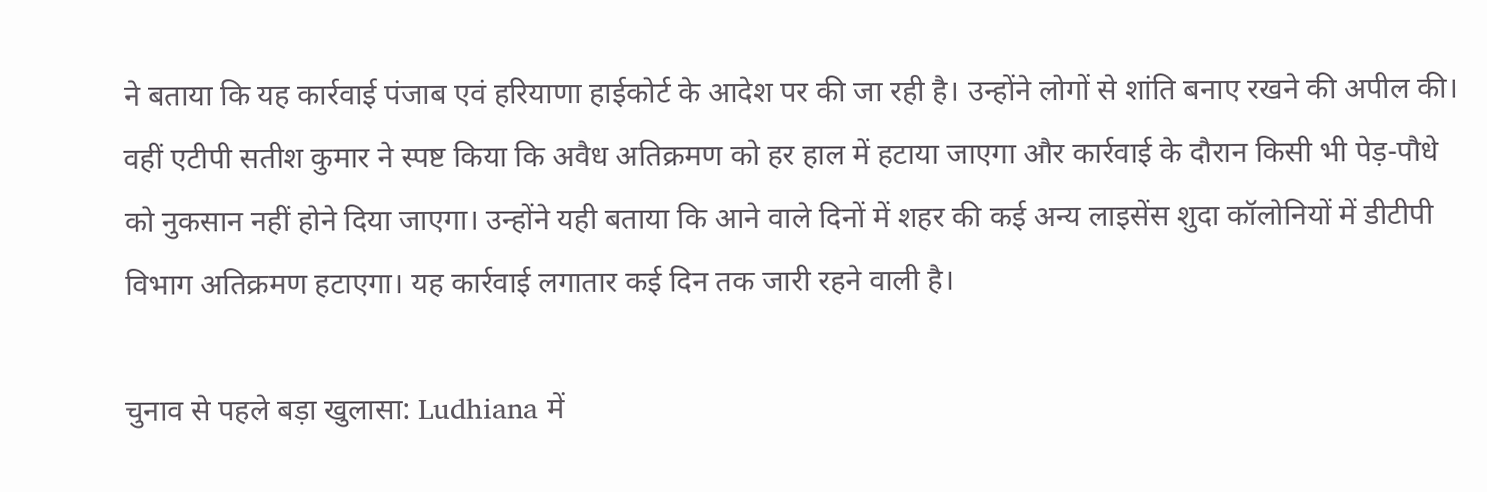ने बताया कि यह कार्रवाई पंजाब एवं हरियाणा हाईकोर्ट के आदेश पर की जा रही है। उन्होंने लोगों से शांति बनाए रखने की अपील की। वहीं एटीपी सतीश कुमार ने स्पष्ट किया कि अवैध अतिक्रमण को हर हाल में हटाया जाएगा और कार्रवाई के दौरान किसी भी पेड़-पौधे को नुकसान नहीं होने दिया जाएगा। उन्होंने यही बताया कि आने वाले दिनों में शहर की कई अन्य लाइसेंस शुदा कॉलोनियों में डीटीपी विभाग अतिक्रमण हटाएगा। यह कार्रवाई लगातार कई दिन तक जारी रहने वाली है।

चुनाव से पहले बड़ा खुलासा: Ludhiana में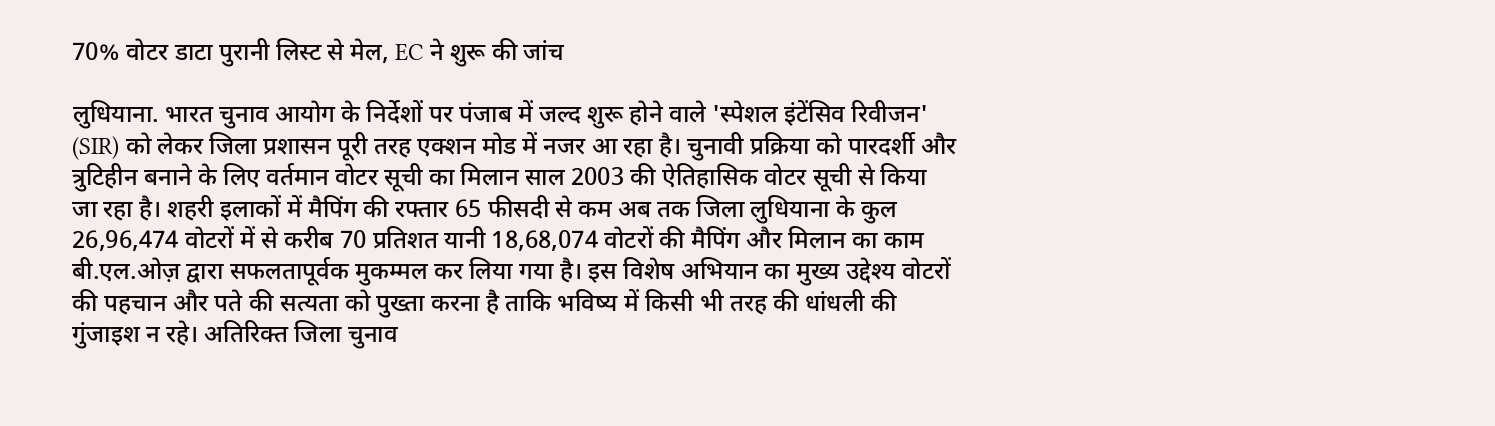70% वोटर डाटा पुरानी लिस्ट से मेल, EC ने शुरू की जांच

लुधियाना. भारत चुनाव आयोग के निर्देशों पर पंजाब में जल्द शुरू होने वाले 'स्पेशल इंटेंसिव रिवीजन' (SIR) को लेकर जिला प्रशासन पूरी तरह एक्शन मोड में नजर आ रहा है। चुनावी प्रक्रिया को पारदर्शी और त्रुटिहीन बनाने के लिए वर्तमान वोटर सूची का मिलान साल 2003 की ऐतिहासिक वोटर सूची से किया जा रहा है। शहरी इलाकों में मैपिंग की रफ्तार 65 फीसदी से कम अब तक जिला लुधियाना के कुल 26,96,474 वोटरों में से करीब 70 प्रतिशत यानी 18,68,074 वोटरों की मैपिंग और मिलान का काम बी.एल.ओज़ द्वारा सफलतापूर्वक मुकम्मल कर लिया गया है। इस विशेष अभियान का मुख्य उद्देश्य वोटरों की पहचान और पते की सत्यता को पुख्ता करना है ताकि भविष्य में किसी भी तरह की धांधली की गुंजाइश न रहे। अतिरिक्त जिला चुनाव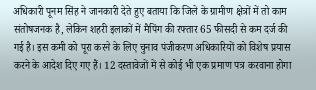अधिकारी पूनम सिंह ने जानकारी देते हुए बताया कि जिले के ग्रामीण क्षेत्रों में तो काम संतोषजनक है, लेकिन शहरी इलाकों में मैपिंग की रफ्तार 65 फीसदी से कम दर्ज की गई है। इस कमी को पूरा करने के लिए चुनाव पंजीकरण अधिकारियों को विशेष प्रयास करने के आदेश दिए गए हैं। 12 दस्तावेजों में से कोई भी एक प्रमाण पत्र करवाना होगा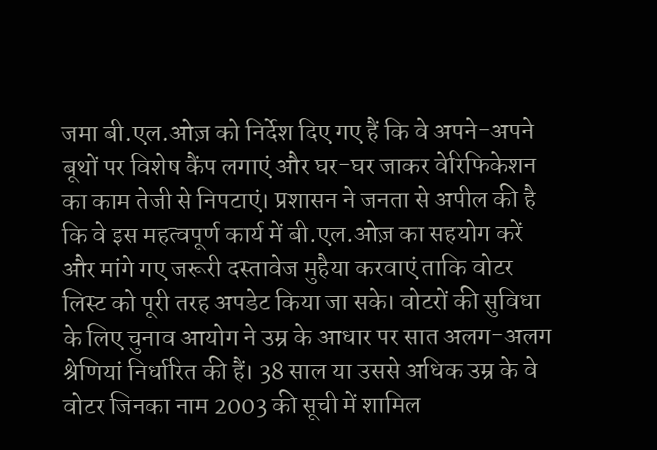जमा बी.एल.ओज़ को निर्देश दिए गए हैं कि वे अपने-अपने बूथों पर विशेष कैंप लगाएं और घर-घर जाकर वेरिफिकेशन का काम तेजी से निपटाएं। प्रशासन ने जनता से अपील की है कि वे इस महत्वपूर्ण कार्य में बी.एल.ओज़ का सहयोग करें और मांगे गए जरूरी दस्तावेज मुहैया करवाएं ताकि वोटर लिस्ट को पूरी तरह अपडेट किया जा सके। वोटरों की सुविधा के लिए चुनाव आयोग ने उम्र के आधार पर सात अलग-अलग श्रेणियां निर्धारित की हैं। 38 साल या उससे अधिक उम्र के वे वोटर जिनका नाम 2003 की सूची में शामिल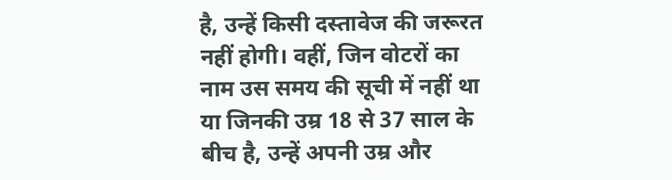है, उन्हें किसी दस्तावेज की जरूरत नहीं होगी। वहीं, जिन वोटरों का नाम उस समय की सूची में नहीं था या जिनकी उम्र 18 से 37 साल के बीच है, उन्हें अपनी उम्र और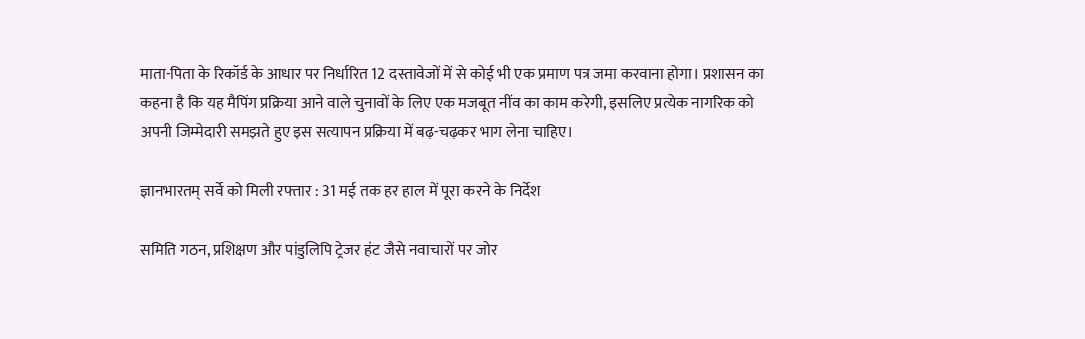माता-पिता के रिकॉर्ड के आधार पर निर्धारित 12 दस्तावेजों में से कोई भी एक प्रमाण पत्र जमा करवाना होगा। प्रशासन का कहना है कि यह मैपिंग प्रक्रिया आने वाले चुनावों के लिए एक मजबूत नींव का काम करेगी, इसलिए प्रत्येक नागरिक को अपनी जिम्मेदारी समझते हुए इस सत्यापन प्रक्रिया में बढ़-चढ़कर भाग लेना चाहिए।

ज्ञानभारतम् सर्वे को मिली रफ्तार : 31 मई तक हर हाल में पूरा करने के निर्देश

समिति गठन, प्रशिक्षण और पांडुलिपि ट्रेजर हंट जैसे नवाचारों पर जोर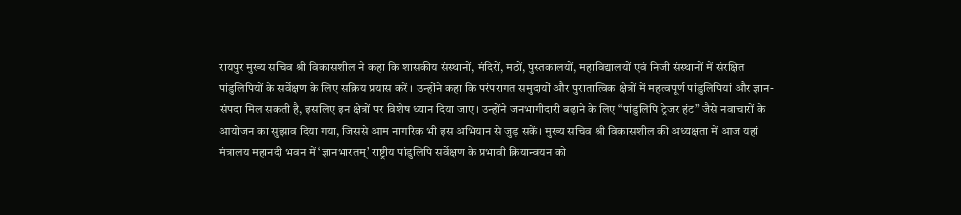रायपुर मुख्य सचिव श्री विकासशील ने कहा कि शासकीय संस्थानों, मंदिरों, मठों, पुस्तकालयों, महाविद्यालयों एवं निजी संस्थानों में संरक्षित पांडुलिपियों के सर्वेक्षण के लिए सक्रिय प्रयास करें । उन्होंने कहा कि परंपरागत समुदायों और पुरातात्विक क्षेत्रों में महत्वपूर्ण पांडुलिपियां और ज्ञान-संपदा मिल सकती है, इसलिए इन क्षेत्रों पर विशेष ध्यान दिया जाए। उन्होंने जनभागीदारी बढ़ाने के लिए “पांडुलिपि ट्रेजर हंट” जैसे नवाचारों के आयोजन का सुझाव दिया गया, जिससे आम नागरिक भी इस अभियान से जुड़ सकें। मुख्य सचिव श्री विकासशील की अध्यक्षता में आज यहां मंत्रालय महानदी भवन में ‘ज्ञानभारतम्’ राष्ट्रीय पांडुलिपि सर्वेक्षण के प्रभावी क्रियान्वयन को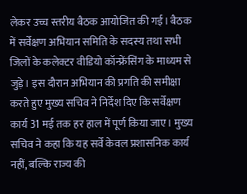लेकर उच्च स्तरीय बैठक आयोजित की गई। बैठक में सर्वेक्षण अभियान समिति के सदस्य तथा सभी जिलों के कलेक्टर वीडियो कॉन्फ्रेंसिंग के माध्यम से जुड़े। इस दौरान अभियान की प्रगति की समीक्षा करते हुए मुख्य सचिव ने निर्देश दिए कि सर्वेक्षण कार्य 31 मई तक हर हाल में पूर्ण किया जाए। मुख्य सचिव ने कहा कि यह सर्वे केवल प्रशासनिक कार्य नहीं, बल्कि राज्य की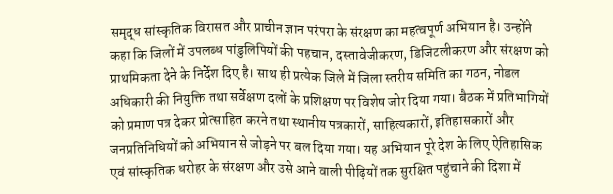समृद्ध सांस्कृतिक विरासत और प्राचीन ज्ञान परंपरा के संरक्षण का महत्वपूर्ण अभियान है। उन्होंने कहा कि जिलों में उपलब्ध पांडुलिपियों की पहचान, दस्तावेजीकरण, डिजिटलीकरण और संरक्षण को प्राथमिकता देने के निर्देश दिए है। साथ ही प्रत्येक जिले में जिला स्तरीय समिति का गठन, नोडल अधिकारी की नियुक्ति तथा सर्वेक्षण दलों के प्रशिक्षण पर विशेष जोर दिया गया। बैठक में प्रतिभागियों को प्रमाण पत्र देकर प्रोत्साहित करने तथा स्थानीय पत्रकारों, साहित्यकारों, इतिहासकारों और जनप्रतिनिधियों को अभियान से जोड़ने पर बल दिया गया। यह अभियान पूरे देश के लिए ऐतिहासिक एवं सांस्कृतिक धरोहर के संरक्षण और उसे आने वाली पीढ़ियों तक सुरक्षित पहुंचाने की दिशा में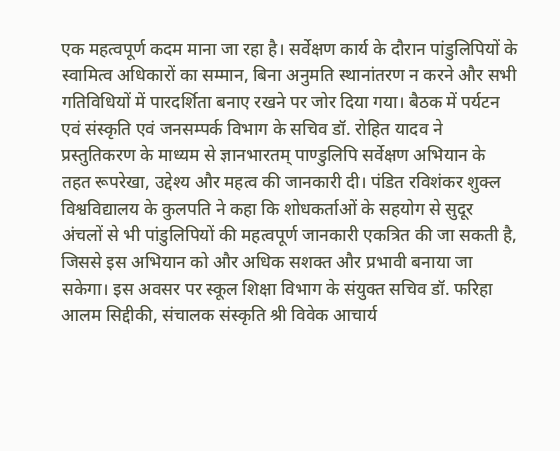एक महत्वपूर्ण कदम माना जा रहा है। सर्वेक्षण कार्य के दौरान पांडुलिपियों के स्वामित्व अधिकारों का सम्मान, बिना अनुमति स्थानांतरण न करने और सभी गतिविधियों में पारदर्शिता बनाए रखने पर जोर दिया गया। बैठक में पर्यटन एवं संस्कृति एवं जनसम्पर्क विभाग के सचिव डॉ. रोहित यादव ने प्रस्तुतिकरण के माध्यम से ज्ञानभारतम् पाण्डुलिपि सर्वेक्षण अभियान के तहत रूपरेखा, उद्देश्य और महत्व की जानकारी दी। पंडित रविशंकर शुक्ल विश्वविद्यालय के कुलपति ने कहा कि शोधकर्ताओं के सहयोग से सुदूर अंचलों से भी पांडुलिपियों की महत्वपूर्ण जानकारी एकत्रित की जा सकती है, जिससे इस अभियान को और अधिक सशक्त और प्रभावी बनाया जा सकेगा। इस अवसर पर स्कूल शिक्षा विभाग के संयुक्त सचिव डॉ. फरिहा आलम सिद्दीकी, संचालक संस्कृति श्री विवेक आचार्य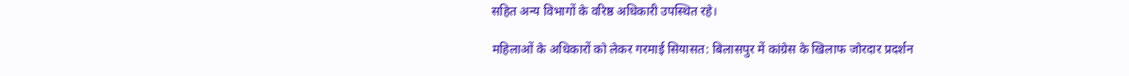सहित अन्य विभागों के वरिष्ठ अधिकारी उपस्थित रहे।

महिलाओं के अधिकारों को लेकर गरमाई सियासत: बिलासपुर में कांग्रेस के खिलाफ जोरदार प्रदर्शन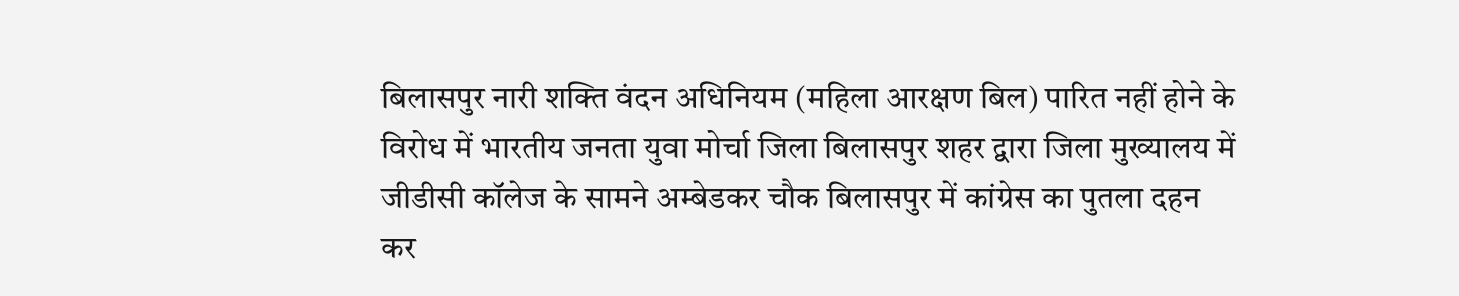बिलासपुर नारी शक्ति वंदन अधिनियम (महिला आरक्षण बिल) पारित नहीं होने के विरोध में भारतीय जनता युवा मोर्चा जिला बिलासपुर शहर द्वारा जिला मुख्यालय में जीडीसी कॉलेज के सामने अम्बेडकर चौक बिलासपुर में कांग्रेस का पुतला दहन कर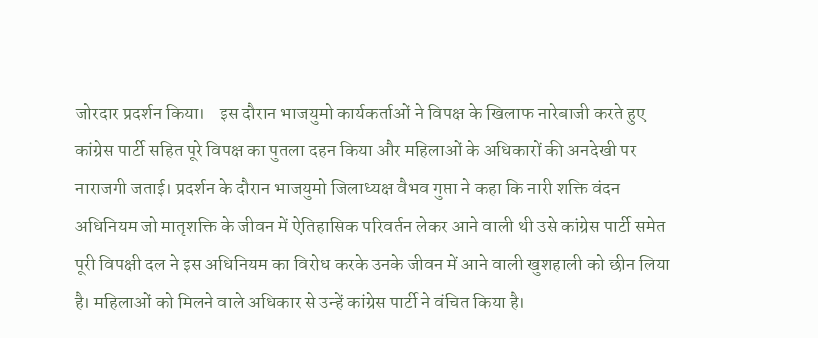जोरदार प्रदर्शन किया।    इस दौरान भाजयुमो कार्यकर्ताओं ने विपक्ष के खिलाफ नारेबाजी करते हुए कांग्रेस पार्टी सहित पूरे विपक्ष का पुतला दहन किया और महिलाओं के अधिकारों की अनदेखी पर नाराजगी जताई। प्रदर्शन के दौरान भाजयुमो जिलाध्यक्ष वैभव गुप्ता ने कहा कि नारी शक्ति वंदन अधिनियम जो मातृशक्ति के जीवन में ऐतिहासिक परिवर्तन लेकर आने वाली थी उसे कांग्रेस पार्टी समेत पूरी विपक्षी दल ने इस अधिनियम का विरोध करके उनके जीवन में आने वाली खुशहाली को छीन लिया है। महिलाओं को मिलने वाले अधिकार से उन्हें कांग्रेस पार्टी ने वंचित किया है।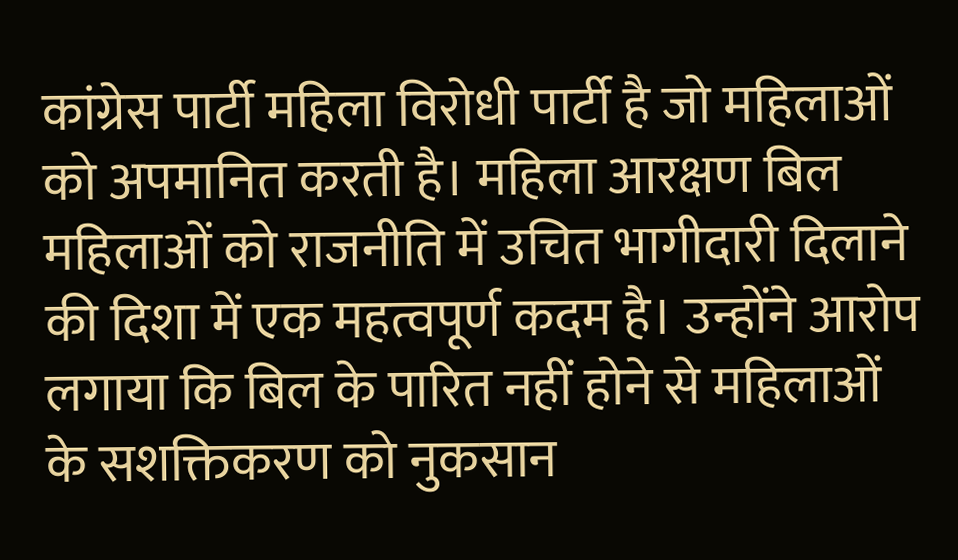कांग्रेस पार्टी महिला विरोधी पार्टी है जो महिलाओं को अपमानित करती है। महिला आरक्षण बिल महिलाओं को राजनीति में उचित भागीदारी दिलाने की दिशा में एक महत्वपूर्ण कदम है। उन्होंने आरोप लगाया कि बिल के पारित नहीं होने से महिलाओं के सशक्तिकरण को नुकसान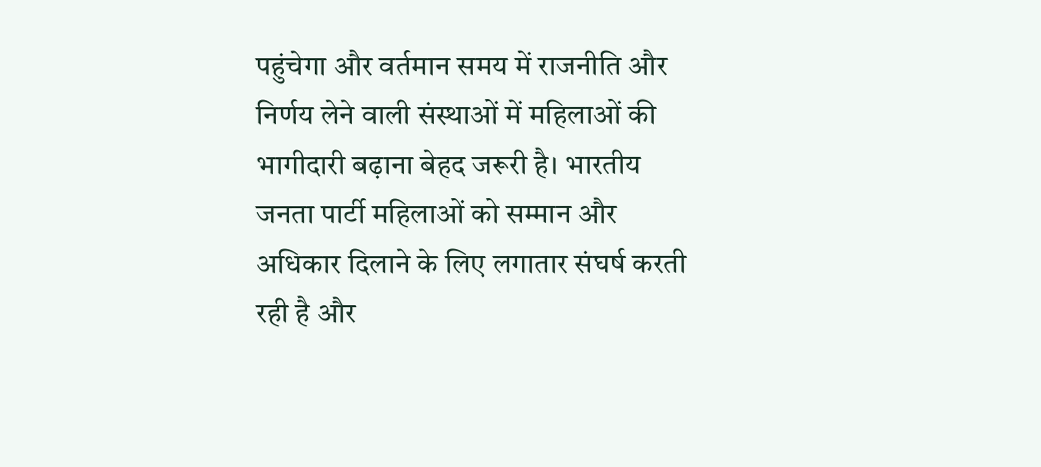पहुंचेगा और वर्तमान समय में राजनीति और निर्णय लेने वाली संस्थाओं में महिलाओं की भागीदारी बढ़ाना बेहद जरूरी है। भारतीय जनता पार्टी महिलाओं को सम्मान और अधिकार दिलाने के लिए लगातार संघर्ष करती रही है और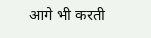आगे भी करती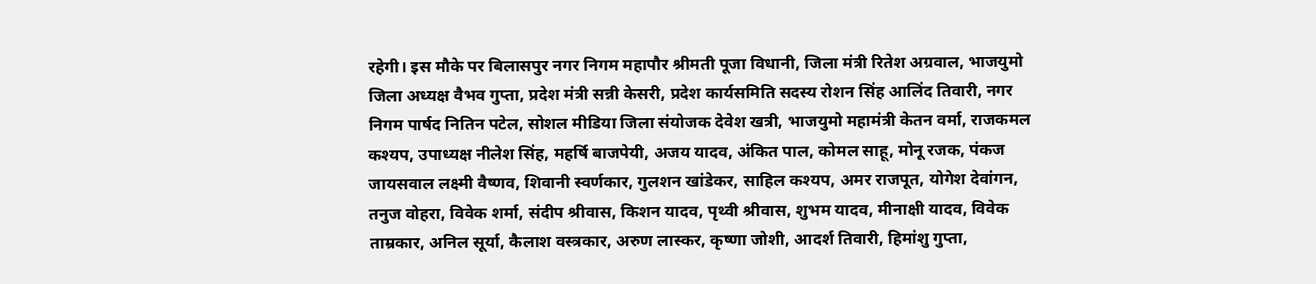रहेगी। इस मौके पर बिलासपुर नगर निगम महापौर श्रीमती पूजा विधानी, जिला मंत्री रितेश अग्रवाल, भाजयुमो जिला अध्यक्ष वैभव गुप्ता, प्रदेश मंत्री सन्नी केसरी, प्रदेश कार्यसमिति सदस्य रोशन सिंह आलिंद तिवारी, नगर निगम पार्षद नितिन पटेल, सोशल मीडिया जिला संयोजक देवेश खत्री, भाजयुमो महामंत्री केतन वर्मा, राजकमल कश्यप, उपाध्यक्ष नीलेश सिंह, महर्षि बाजपेयी, अजय यादव, अंकित पाल, कोमल साहू, मोनू रजक, पंकज जायसवाल लक्ष्मी वैष्णव, शिवानी स्वर्णकार, गुलशन खांडेकर, साहिल कश्यप, अमर राजपूत, योगेश देवांगन, तनुज वोहरा, विवेक शर्मा, संदीप श्रीवास, किशन यादव, पृथ्वी श्रीवास, शुभम यादव, मीनाक्षी यादव, विवेक ताम्रकार, अनिल सूर्या, कैलाश वस्त्रकार, अरुण लास्कर, कृष्णा जोशी, आदर्श तिवारी, हिमांशु गुप्ता,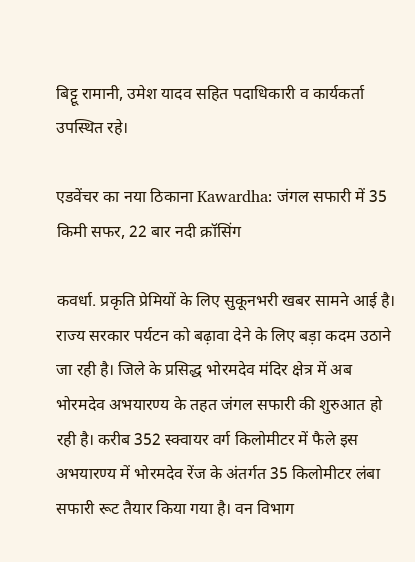बिट्टू रामानी, उमेश यादव सहित पदाधिकारी व कार्यकर्ता उपस्थित रहे।

एडवेंचर का नया ठिकाना Kawardha: जंगल सफारी में 35 किमी सफर, 22 बार नदी क्रॉसिंग

कवर्धा. प्रकृति प्रेमियों के लिए सुकूनभरी खबर सामने आई है। राज्य सरकार पर्यटन को बढ़ावा देने के लिए बड़ा कदम उठाने जा रही है। जिले के प्रसिद्ध भोरमदेव मंदिर क्षेत्र में अब भोरमदेव अभयारण्य के तहत जंगल सफारी की शुरुआत हो रही है। करीब 352 स्क्वायर वर्ग किलोमीटर में फैले इस अभयारण्य में भोरमदेव रेंज के अंतर्गत 35 किलोमीटर लंबा सफारी रूट तैयार किया गया है। वन विभाग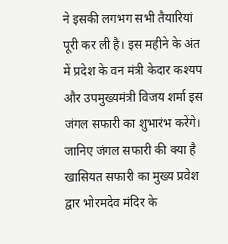ने इसकी लगभग सभी तैयारियां पूरी कर ली है। इस महीने के अंत में प्रदेश के वन मंत्री केदार कश्यप और उपमुख्यमंत्री विजय शर्मा इस जंगल सफारी का शुभारंभ करेंगे। जानिए जंगल सफारी की क्या है खासियत सफारी का मुख्य प्रवेश द्वार भोरमदेव मंदिर के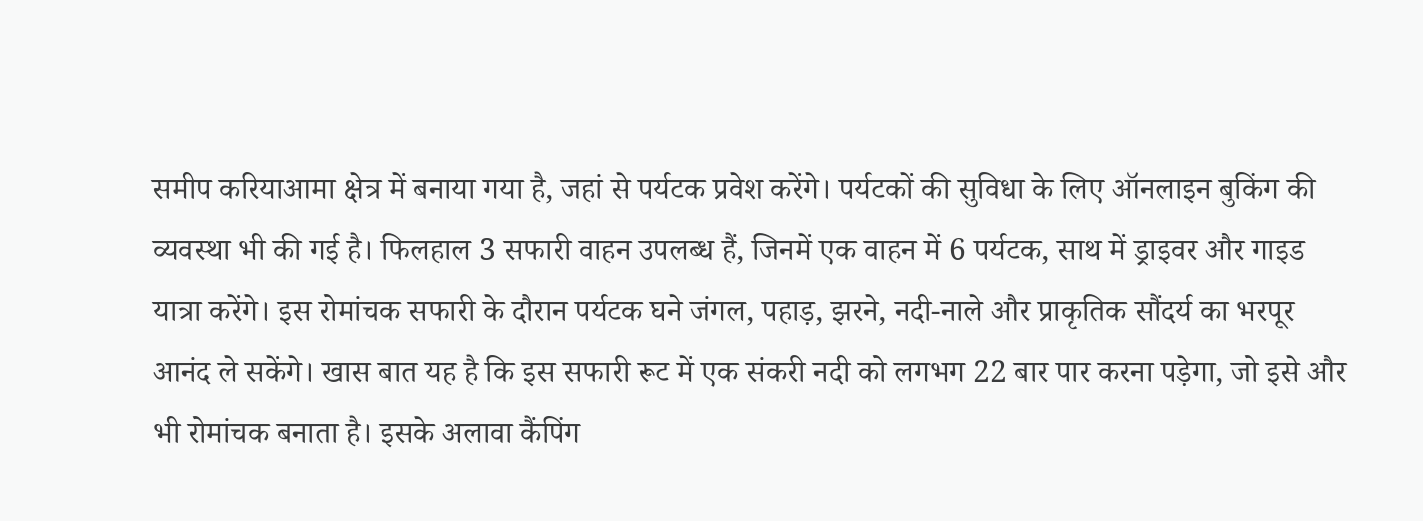समीप करियाआमा क्षेत्र में बनाया गया है, जहां से पर्यटक प्रवेश करेंगे। पर्यटकों की सुविधा के लिए ऑनलाइन बुकिंग की व्यवस्था भी की गई है। फिलहाल 3 सफारी वाहन उपलब्ध हैं, जिनमें एक वाहन में 6 पर्यटक, साथ में ड्राइवर और गाइड यात्रा करेंगे। इस रोमांचक सफारी के दौरान पर्यटक घने जंगल, पहाड़, झरने, नदी-नाले और प्राकृतिक सौंदर्य का भरपूर आनंद ले सकेंगे। खास बात यह है कि इस सफारी रूट में एक संकरी नदी को लगभग 22 बार पार करना पड़ेगा, जो इसे और भी रोमांचक बनाता है। इसके अलावा कैंपिंग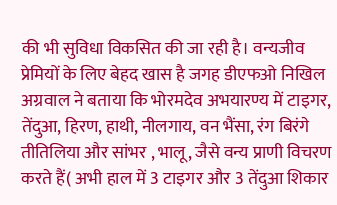की भी सुविधा विकसित की जा रही है। वन्यजीव प्रेमियों के लिए बेहद खास है जगह डीएफओ निखिल अग्रवाल ने बताया कि भोरमदेव अभयारण्य में टाइगर, तेंदुआ, हिरण, हाथी, नीलगाय, वन भैंसा, रंग बिरंगे तीतिलिया और सांभर , भालू, जैसे वन्य प्राणी विचरण करते हैं( अभी हाल में 3 टाइगर और 3 तेंदुआ शिकार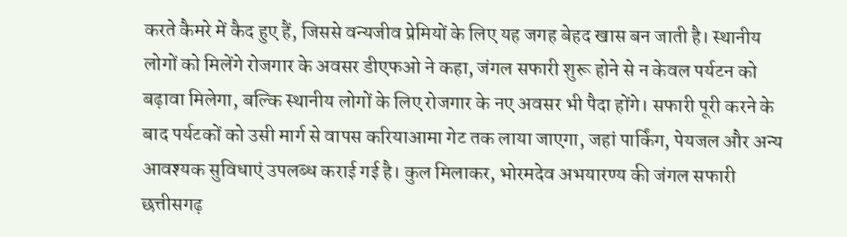करते कैमरे में कैद हुए हैं, जिससे वन्यजीव प्रेमियों के लिए यह जगह बेहद खास बन जाती है। स्थानीय लोगों को मिलेंगे रोजगार के अवसर डीएफओ ने कहा, जंगल सफारी शुरू होने से न केवल पर्यटन को बढ़ावा मिलेगा, बल्कि स्थानीय लोगों के लिए रोजगार के नए अवसर भी पैदा होंगे। सफारी पूरी करने के बाद पर्यटकों को उसी मार्ग से वापस करियाआमा गेट तक लाया जाएगा, जहां पार्किंग, पेयजल और अन्य आवश्यक सुविधाएं उपलब्ध कराई गई है। कुल मिलाकर, भोरमदेव अभयारण्य की जंगल सफारी छत्तीसगढ़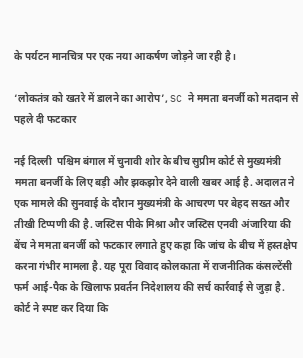के पर्यटन मानचित्र पर एक नया आकर्षण जोड़ने जा रही है।

‘लोकतंत्र को खतरे में डालने का आरोप’, SC ने ममता बनर्जी को मतदान से पहले दी फटकार

नई दिल्ली  पश्चिम बंगाल में चुनावी शोर के बीच सुप्रीम कोर्ट से मुख्यमंत्री ममता बनर्जी के लिए बड़ी और झकझोर देने वाली खबर आई है. अदालत ने एक मामले की सुनवाई के दौरान मुख्यमंत्री के आचरण पर बेहद सख्त और तीखी टिप्पणी की है. जस्टिस पीके मिश्रा और जस्टिस एनवी अंजारिया की बेंच ने ममता बनर्जी को फटकार लगाते हुए कहा कि जांच के बीच में हस्तक्षेप करना गंभीर मामला है. यह पूरा विवाद कोलकाता में राजनीतिक कंसल्टेंसी फर्म आई-पैक के खिलाफ प्रवर्तन निदेशालय की सर्च कार्रवाई से जुड़ा है. कोर्ट ने स्पष्ट कर दिया कि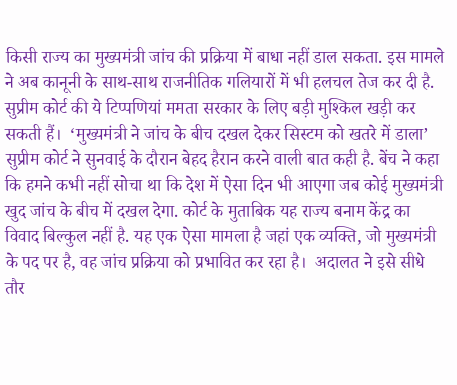किसी राज्य का मुख्यमंत्री जांच की प्रक्रिया में बाधा नहीं डाल सकता. इस मामले ने अब कानूनी के साथ-साथ राजनीतिक गलियारों में भी हलचल तेज कर दी है. सुप्रीम कोर्ट की ये टिप्पणियां ममता सरकार के लिए बड़ी मुश्किल खड़ी कर सकती हैं।  ‘मुख्यमंत्री ने जांच के बीच दखल देकर सिस्टम को खतरे में डाला’ सुप्रीम कोर्ट ने सुनवाई के दौरान बेहद हैरान करने वाली बात कही है. बेंच ने कहा कि हमने कभी नहीं सोचा था कि देश में ऐसा दिन भी आएगा जब कोई मुख्यमंत्री खुद जांच के बीच में दखल देगा. कोर्ट के मुताबिक यह राज्य बनाम केंद्र का विवाद बिल्कुल नहीं है. यह एक ऐसा मामला है जहां एक व्यक्ति, जो मुख्यमंत्री के पद पर है, वह जांच प्रक्रिया को प्रभावित कर रहा है।  अदालत ने इसे सीधे तौर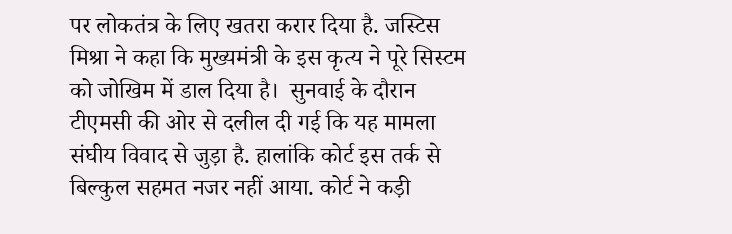पर लोकतंत्र के लिए खतरा करार दिया है. जस्टिस मिश्रा ने कहा कि मुख्यमंत्री के इस कृत्य ने पूरे सिस्टम को जोखिम में डाल दिया है।  सुनवाई के दौरान टीएमसी की ओर से दलील दी गई कि यह मामला संघीय विवाद से जुड़ा है. हालांकि कोर्ट इस तर्क से बिल्कुल सहमत नजर नहीं आया. कोर्ट ने कड़ी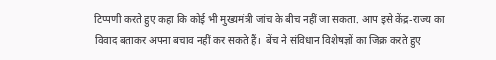टिप्पणी करते हुए कहा कि कोई भी मुख्यमंत्री जांच के बीच नहीं जा सकता. आप इसे केंद्र-राज्य का विवाद बताकर अपना बचाव नहीं कर सकते हैं।  बेंच ने संविधान विशेषज्ञों का जिक्र करते हुए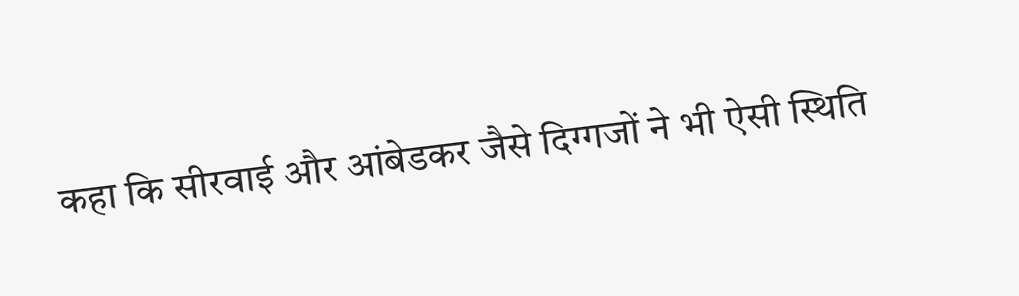कहा कि सीरवाई और आंबेडकर जैसे दिग्गजों ने भी ऐसी स्थिति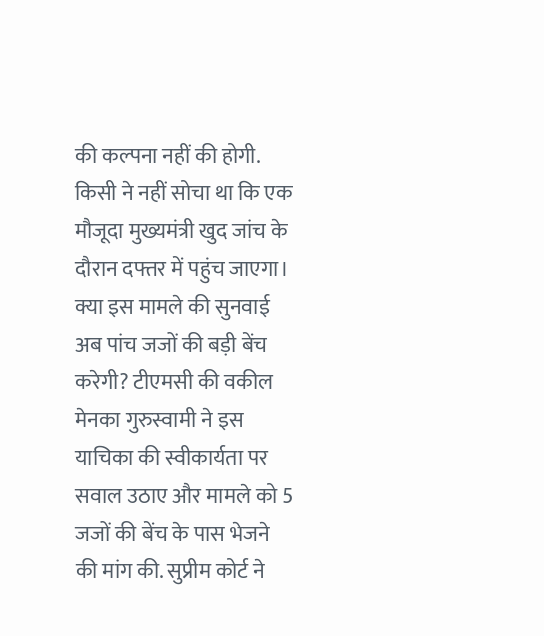की कल्पना नहीं की होगी. किसी ने नहीं सोचा था कि एक मौजूदा मुख्यमंत्री खुद जांच के दौरान दफ्तर में पहुंच जाएगा।  क्या इस मामले की सुनवाई अब पांच जजों की बड़ी बेंच करेगी? टीएमसी की वकील मेनका गुरुस्वामी ने इस याचिका की स्वीकार्यता पर सवाल उठाए और मामले को 5 जजों की बेंच के पास भेजने की मांग की. सुप्रीम कोर्ट ने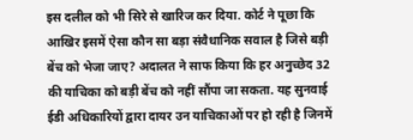इस दलील को भी सिरे से खारिज कर दिया. कोर्ट ने पूछा कि आखिर इसमें ऐसा कौन सा बड़ा संवैधानिक सवाल है जिसे बड़ी बेंच को भेजा जाए? अदालत ने साफ किया कि हर अनुच्छेद 32 की याचिका को बड़ी बेंच को नहीं सौंपा जा सकता. यह सुनवाई ईडी अधिकारियों द्वारा दायर उन याचिकाओं पर हो रही है जिनमें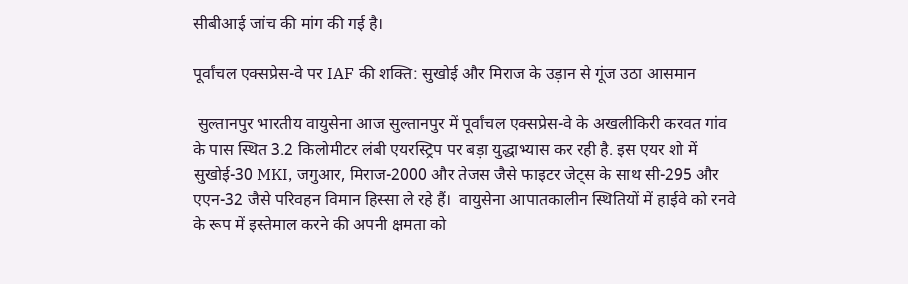सीबीआई जांच की मांग की गई है।

पूर्वांचल एक्सप्रेस-वे पर IAF की शक्ति: सुखोई और मिराज के उड़ान से गूंज उठा आसमान

 सुल्तानपुर भारतीय वायुसेना आज सुल्तानपुर में पूर्वांचल एक्सप्रेस-वे के अखलीकिरी करवत गांव के पास स्थित 3.2 किलोमीटर लंबी एयरस्ट्रिप पर बड़ा युद्धाभ्यास कर रही है. इस एयर शो में सुखोई-30 MKI, जगुआर, मिराज-2000 और तेजस जैसे फाइटर जेट्स के साथ सी-295 और एएन-32 जैसे परिवहन विमान हिस्सा ले रहे हैं।  वायुसेना आपातकालीन स्थितियों में हाईवे को रनवे के रूप में इस्तेमाल करने की अपनी क्षमता को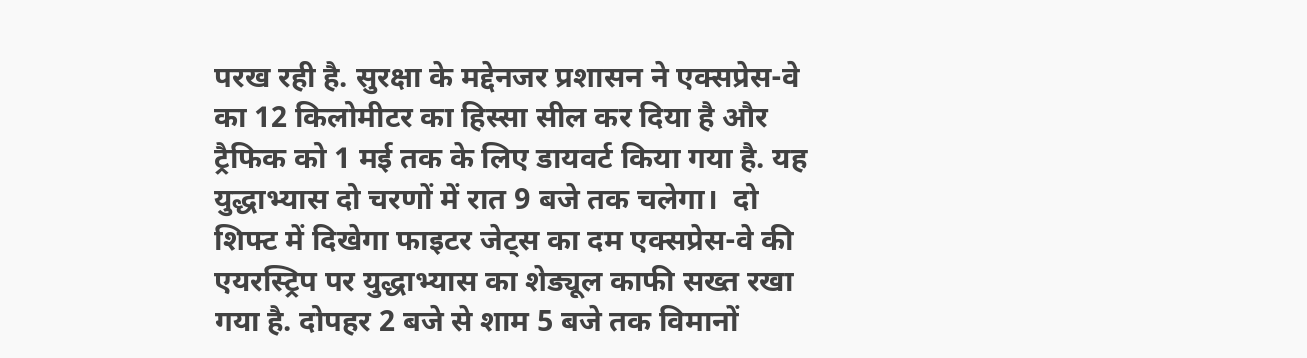परख रही है. सुरक्षा के मद्देनजर प्रशासन ने एक्सप्रेस-वे का 12 किलोमीटर का हिस्सा सील कर दिया है और ट्रैफिक को 1 मई तक के लिए डायवर्ट किया गया है. यह युद्धाभ्यास दो चरणों में रात 9 बजे तक चलेगा।  दो शिफ्ट में दिखेगा फाइटर जेट्स का दम एक्सप्रेस-वे की एयरस्ट्रिप पर युद्धाभ्यास का शेड्यूल काफी सख्त रखा गया है. दोपहर 2 बजे से शाम 5 बजे तक विमानों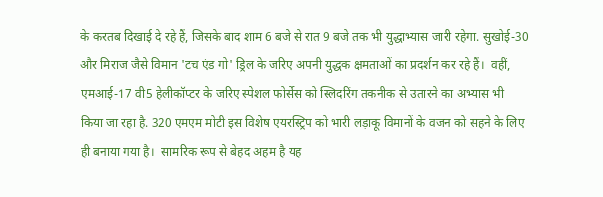के करतब दिखाई दे रहे हैं, जिसके बाद शाम 6 बजे से रात 9 बजे तक भी युद्धाभ्यास जारी रहेगा. सुखोई-30 और मिराज जैसे विमान 'टच एंड गो' ड्रिल के जरिए अपनी युद्धक क्षमताओं का प्रदर्शन कर रहे हैं।  वहीं, एमआई-17 वी5 हेलीकॉप्टर के जरिए स्पेशल फोर्सेस को स्लिदरिंग तकनीक से उतारने का अभ्यास भी किया जा रहा है. 320 एमएम मोटी इस विशेष एयरस्ट्रिप को भारी लड़ाकू विमानों के वजन को सहने के लिए ही बनाया गया है।  सामरिक रूप से बेहद अहम है यह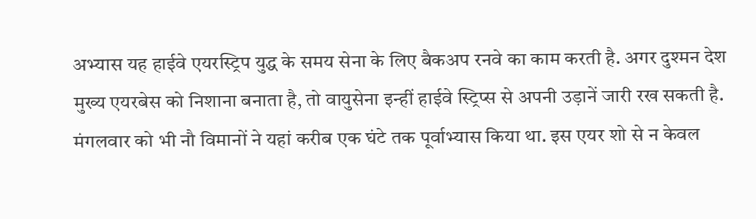अभ्यास यह हाईवे एयरस्ट्रिप युद्ध के समय सेना के लिए बैकअप रनवे का काम करती है. अगर दुश्मन देश मुख्य एयरबेस को निशाना बनाता है, तो वायुसेना इन्हीं हाईवे स्ट्रिप्स से अपनी उड़ानें जारी रख सकती है. मंगलवार को भी नौ विमानों ने यहां करीब एक घंटे तक पूर्वाभ्यास किया था. इस एयर शो से न केवल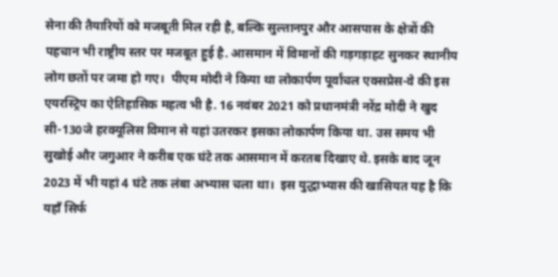सेना की तैयारियों को मजबूती मिल रही है, बल्कि सुल्तानपुर और आसपास के क्षेत्रों की पहचान भी राष्ट्रीय स्तर पर मजबूत हुई है. आसमान में विमानों की गड़गड़ाहट सुनकर स्थानीय लोग छतों पर जमा हो गए।  पीएम मोदी ने किया था लोकार्पण पूर्वांचल एक्सप्रेस-वे की इस एयरस्ट्रिप का ऐतिहासिक महत्व भी है. 16 नवंबर 2021 को प्रधानमंत्री नरेंद्र मोदी ने खुद सी-130जे हरक्यूलिस विमान से यहां उतरकर इसका लोकार्पण किया था. उस समय भी सुखोई और जगुआर ने करीब एक घंटे तक आसमान में करतब दिखाए थे. इसके बाद जून 2023 में भी यहां 4 घंटे तक लंबा अभ्यास चला था।  इस युद्धाभ्यास की खासियत यह है कि यहाँ सिर्फ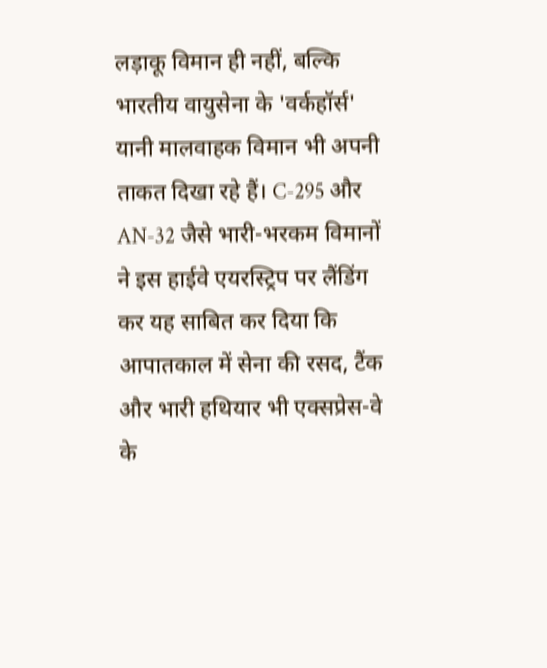लड़ाकू विमान ही नहीं, बल्कि भारतीय वायुसेना के 'वर्कहॉर्स' यानी मालवाहक विमान भी अपनी ताकत दिखा रहे हैं। C-295 और AN-32 जैसे भारी-भरकम विमानों ने इस हाईवे एयरस्ट्रिप पर लैंडिंग कर यह साबित कर दिया कि आपातकाल में सेना की रसद, टैंक और भारी हथियार भी एक्सप्रेस-वे के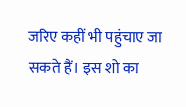जरिए कहीं भी पहुंचाए जा सकते हैं। इस शो का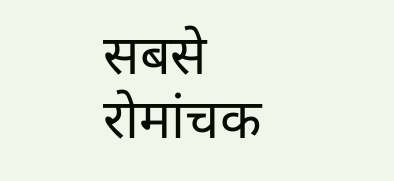सबसे रोमांचक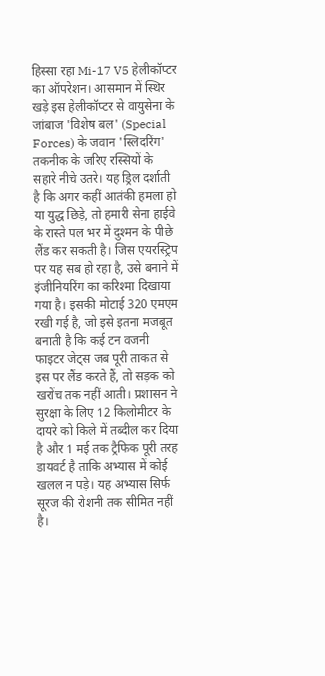हिस्सा रहा Mi-17 V5 हेलीकॉप्टर का ऑपरेशन। आसमान में स्थिर खड़े इस हेलीकॉप्टर से वायुसेना के जांबाज 'विशेष बल' (Special Forces) के जवान 'स्लिदरिंग' तकनीक के जरिए रस्सियों के सहारे नीचे उतरे। यह ड्रिल दर्शाती है कि अगर कहीं आतंकी हमला हो या युद्ध छिड़े, तो हमारी सेना हाईवे के रास्ते पल भर में दुश्मन के पीछे लैंड कर सकती है। जिस एयरस्ट्रिप पर यह सब हो रहा है, उसे बनाने में इंजीनियरिंग का करिश्मा दिखाया गया है। इसकी मोटाई 320 एमएम रखी गई है, जो इसे इतना मजबूत बनाती है कि कई टन वजनी फाइटर जेट्स जब पूरी ताकत से इस पर लैंड करते हैं, तो सड़क को खरोंच तक नहीं आती। प्रशासन ने सुरक्षा के लिए 12 किलोमीटर के दायरे को किले में तब्दील कर दिया है और 1 मई तक ट्रैफिक पूरी तरह डायवर्ट है ताकि अभ्यास में कोई खलल न पड़े। यह अभ्यास सिर्फ सूरज की रोशनी तक सीमित नहीं है।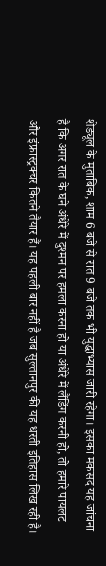शेड्यूल के मुताबिक, शाम 6 बजे से रात 9 बजे तक भी युद्धाभ्यास जारी रहेगा। इसका मकसद यह जांचना है कि अगर रात के घने अंधेरे में दुश्मन पर हमला करना हो या अंधेरे में लैंडिंग करनी हो, तो हमारे पायलट और इंफ्रास्ट्रक्चर कितने तैयार हैं। यह पहली बार नहीं है जब सुल्तानपुर की यह धरती इतिहास लिख रही है।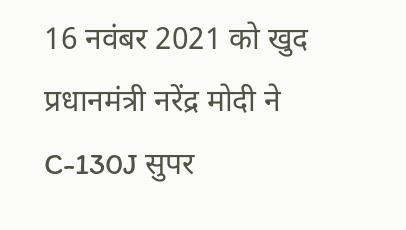16 नवंबर 2021 को खुद प्रधानमंत्री नरेंद्र मोदी ने C-130J सुपर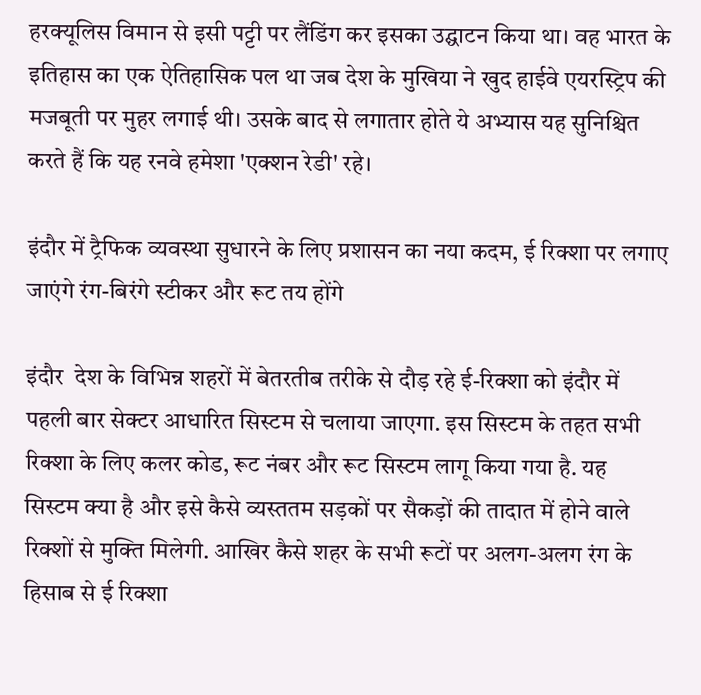हरक्यूलिस विमान से इसी पट्टी पर लैंडिंग कर इसका उद्घाटन किया था। वह भारत के इतिहास का एक ऐतिहासिक पल था जब देश के मुखिया ने खुद हाईवे एयरस्ट्रिप की मजबूती पर मुहर लगाई थी। उसके बाद से लगातार होते ये अभ्यास यह सुनिश्चित करते हैं कि यह रनवे हमेशा 'एक्शन रेडी' रहे।

इंदौर में ट्रैफिक व्यवस्था सुधारने के लिए प्रशासन का नया कदम, ई रिक्शा पर लगाए जाएंगे रंग-बिरंगे स्टीकर और रूट तय होंगे

इंदौर  देश के विभिन्न शहरों में बेतरतीब तरीके से दौड़ रहे ई-रिक्शा को इंदौर में पहली बार सेक्टर आधारित सिस्टम से चलाया जाएगा. इस सिस्टम के तहत सभी रिक्शा के लिए कलर कोड, रूट नंबर और रूट सिस्टम लागू किया गया है. यह सिस्टम क्या है और इसे कैसे व्यस्ततम सड़कों पर सैकड़ों की तादात में होने वाले रिक्शों से मुक्ति मिलेगी. आखिर कैसे शहर के सभी रूटों पर अलग-अलग रंग के हिसाब से ई रिक्शा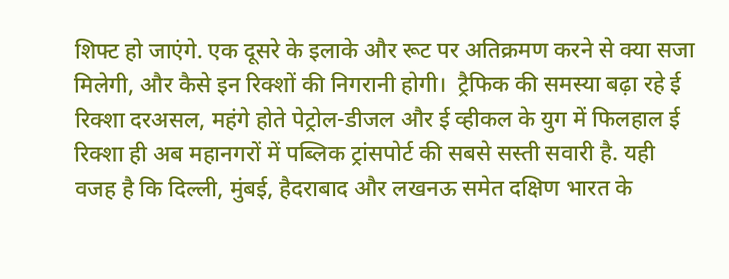शिफ्ट हो जाएंगे. एक दूसरे के इलाके और रूट पर अतिक्रमण करने से क्या सजा मिलेगी, और कैसे इन रिक्शों की निगरानी होगी।  ट्रैफिक की समस्या बढ़ा रहे ई रिक्शा दरअसल, महंगे होते पेट्रोल-डीजल और ई व्हीकल के युग में फिलहाल ई रिक्शा ही अब महानगरों में पब्लिक ट्रांसपोर्ट की सबसे सस्ती सवारी है. यही वजह है कि दिल्ली, मुंबई, हैदराबाद और लखनऊ समेत दक्षिण भारत के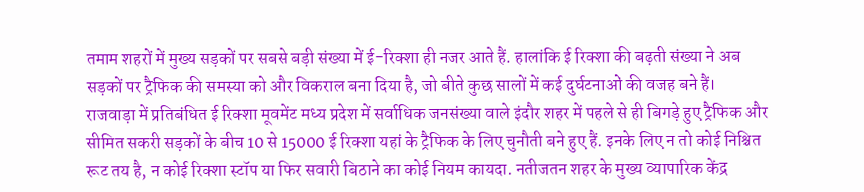तमाम शहरों में मुख्य सड़कों पर सबसे बड़ी संख्या में ई-रिक्शा ही नजर आते हैं. हालांकि ई रिक्शा की बढ़ती संख्या ने अब सड़कों पर ट्रैफिक की समस्या को और विकराल बना दिया है, जो बीते कुछ सालों में कई दुर्घटनाओं की वजह बने हैं।  राजवाड़ा में प्रतिबंधित ई रिक्शा मूवमेंट मध्य प्रदेश में सर्वाधिक जनसंख्या वाले इंदौर शहर में पहले से ही बिगड़े हुए ट्रैफिक और सीमित सकरी सड़कों के बीच 10 से 15000 ई रिक्शा यहां के ट्रैफिक के लिए चुनौती बने हुए हैं. इनके लिए न तो कोई निश्चित रूट तय है, न कोई रिक्शा स्टॉप या फिर सवारी बिठाने का कोई नियम कायदा. नतीजतन शहर के मुख्य व्यापारिक केंद्र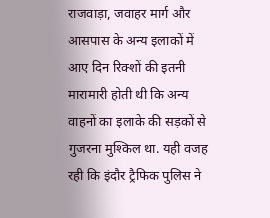राजवाड़ा, जवाहर मार्ग और आसपास के अन्य इलाकों में आए दिन रिक्शों की इतनी मारामारी होती थी कि अन्य वाहनों का इलाके की सड़कों से गुजरना मुश्किल था. यही वजह रही कि इंदौर ट्रैफिक पुलिस ने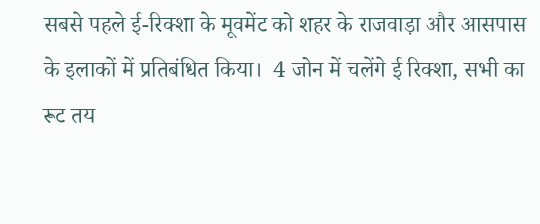सबसे पहले ई-रिक्शा के मूवमेंट को शहर के राजवाड़ा और आसपास के इलाकों में प्रतिबंधित किया।  4 जोन में चलेंगे ई रिक्शा, सभी का रूट तय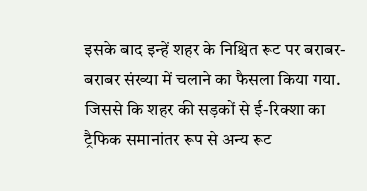इसके बाद इन्हें शहर के निश्चित रूट पर बराबर-बराबर संख्या में चलाने का फैसला किया गया. जिससे कि शहर की सड़कों से ई-रिक्शा का ट्रैफिक समानांतर रूप से अन्य रूट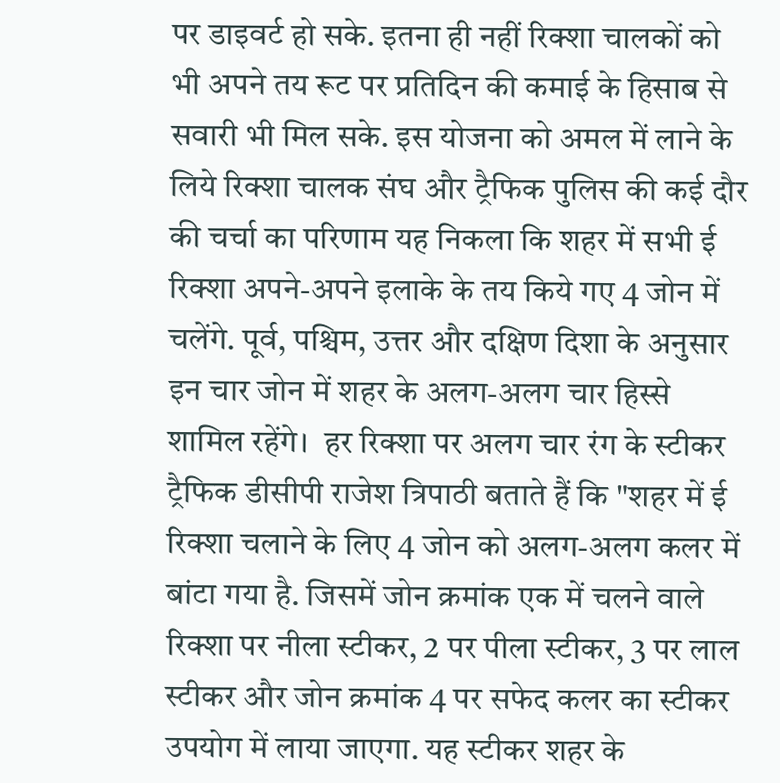पर डाइवर्ट हो सके. इतना ही नहीं रिक्शा चालकों को भी अपने तय रूट पर प्रतिदिन की कमाई के हिसाब से सवारी भी मिल सके. इस योजना को अमल में लाने के लिये रिक्शा चालक संघ और ट्रैफिक पुलिस की कई दौर की चर्चा का परिणाम यह निकला कि शहर में सभी ई रिक्शा अपने-अपने इलाके के तय किये गए 4 जोन में चलेंगे. पूर्व, पश्चिम, उत्तर और दक्षिण दिशा के अनुसार इन चार जोन में शहर के अलग-अलग चार हिस्से शामिल रहेंगे।  हर रिक्शा पर अलग चार रंग के स्टीकर ट्रैफिक डीसीपी राजेश त्रिपाठी बताते हैं कि "शहर में ई रिक्शा चलाने के लिए 4 जोन को अलग-अलग कलर में बांटा गया है. जिसमें जोन क्रमांक एक में चलने वाले रिक्शा पर नीला स्टीकर, 2 पर पीला स्टीकर, 3 पर लाल स्टीकर और जोन क्रमांक 4 पर सफेद कलर का स्टीकर उपयोग में लाया जाएगा. यह स्टीकर शहर के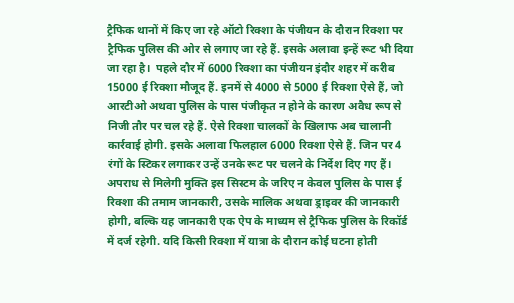ट्रैफिक थानों में किए जा रहे ऑटो रिक्शा के पंजीयन के दौरान रिक्शा पर ट्रैफिक पुलिस की ओर से लगाए जा रहे हैं. इसके अलावा इन्हें रूट भी दिया जा रहा है।  पहले दौर में 6000 रिक्शा का पंजीयन इंदौर शहर में करीब 15000 ई रिक्शा मौजूद हैं. इनमें से 4000 से 5000 ई रिक्शा ऐसे हैं, जो आरटीओ अथवा पुलिस के पास पंजीकृत न होने के कारण अवैध रूप से निजी तौर पर चल रहे हैं. ऐसे रिक्शा चालकों के खिलाफ अब चालानी कार्रवाई होगी. इसके अलावा फिलहाल 6000 रिक्शा ऐसे हैं. जिन पर 4 रंगों के स्टिकर लगाकर उन्हें उनके रूट पर चलने के निर्देश दिए गए हैं।  अपराध से मिलेगी मुक्ति इस सिस्टम के जरिए न केवल पुलिस के पास ई रिक्शा की तमाम जानकारी, उसके मालिक अथवा ड्राइवर की जानकारी होगी, बल्कि यह जानकारी एक ऐप के माध्यम से ट्रैफिक पुलिस के रिकॉर्ड में दर्ज रहेगी. यदि किसी रिक्शा में यात्रा के दौरान कोई घटना होती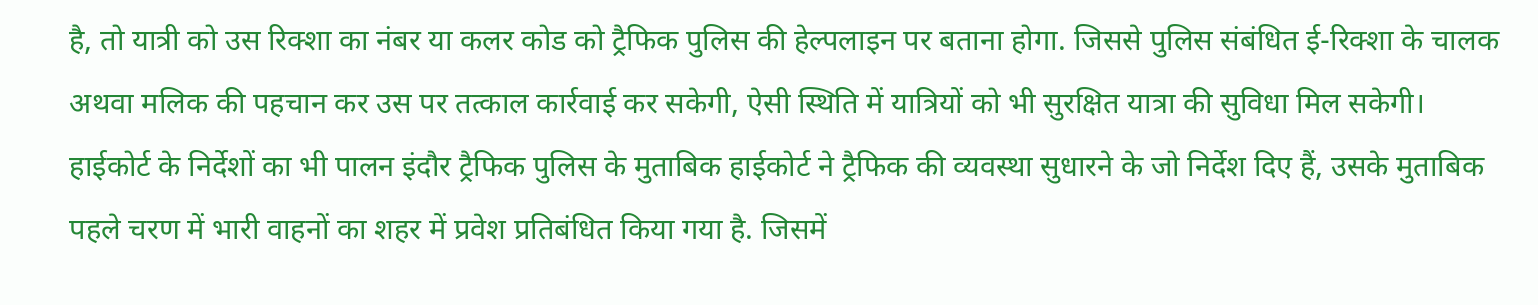है, तो यात्री को उस रिक्शा का नंबर या कलर कोड को ट्रैफिक पुलिस की हेल्पलाइन पर बताना होगा. जिससे पुलिस संबंधित ई-रिक्शा के चालक अथवा मलिक की पहचान कर उस पर तत्काल कार्रवाई कर सकेगी, ऐसी स्थिति में यात्रियों को भी सुरक्षित यात्रा की सुविधा मिल सकेगी।  हाईकोर्ट के निर्देशों का भी पालन इंदौर ट्रैफिक पुलिस के मुताबिक हाईकोर्ट ने ट्रैफिक की व्यवस्था सुधारने के जो निर्देश दिए हैं, उसके मुताबिक पहले चरण में भारी वाहनों का शहर में प्रवेश प्रतिबंधित किया गया है. जिसमें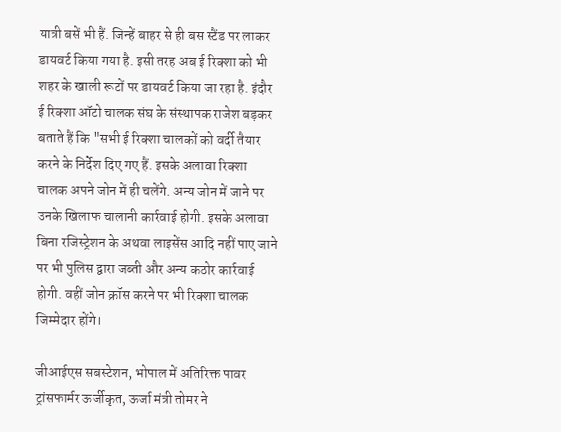यात्री बसें भी हैं. जिन्हें बाहर से ही बस स्टैंड पर लाकर डायवर्ट किया गया है. इसी तरह अब ई रिक्शा को भी शहर के खाली रूटों पर डायवर्ट किया जा रहा है. इंदौर ई रिक्शा ऑटो चालक संघ के संस्थापक राजेश बड़कर बताते हैं कि "सभी ई रिक्शा चालकों को वर्दी तैयार करने के निर्देश दिए गए हैं. इसके अलावा रिक्शा चालक अपने जोन में ही चलेंगे. अन्य जोन में जाने पर उनके खिलाफ चालानी कार्रवाई होगी. इसके अलावा बिना रजिस्ट्रेशन के अथवा लाइसेंस आदि नहीं पाए जाने पर भी पुलिस द्वारा जब्ती और अन्य कठोर कार्रवाई होगी. वहीं जोन क्रॉस करने पर भी रिक्शा चालक जिम्मेदार होंगे।

जीआईएस सबस्टेशन, भोपाल में अतिरिक्त पावर ट्रांसफार्मर ऊर्जीकृत, ऊर्जा मंत्री तोमर ने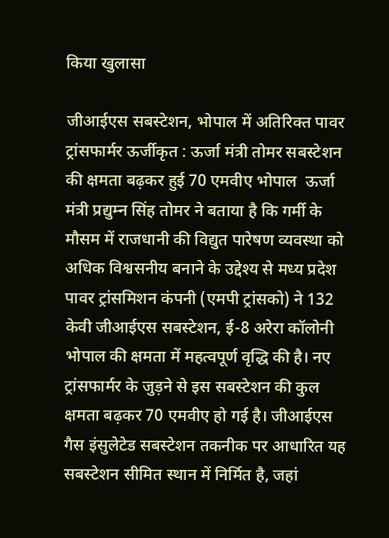किया खुलासा

जीआईएस सबस्टेशन, भोपाल में अतिरिक्त पावर ट्रांसफार्मर ऊर्जीकृत : ऊर्जा मंत्री तोमर सबस्टेशन की क्षमता बढ़कर हुई 70 एमवीए भोपाल  ऊर्जा मंत्री प्रद्युम्न सिंह तोमर ने बताया है कि गर्मी के मौसम में राजधानी की विद्युत पारेषण व्यवस्था को अधिक विश्वसनीय बनाने के उद्देश्य से मध्य प्रदेश पावर ट्रांसमिशन कंपनी (एमपी ट्रांसको) ने 132 केवी जीआईएस सबस्टेशन, ई-8 अरेरा कॉलोनी भोपाल की क्षमता में महत्वपूर्ण वृद्धि की है। नए ट्रांसफार्मर के जुड़ने से इस सबस्टेशन की कुल क्षमता बढ़कर 70 एमवीए हो गई है। जीआईएस गैस इंसुलेटेड सबस्टेशन तकनीक पर आधारित यह सबस्टेशन सीमित स्थान में निर्मित है, जहां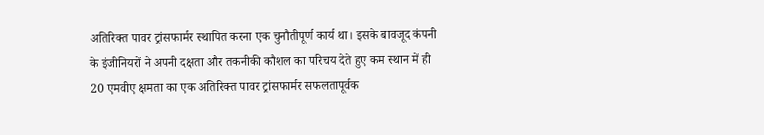अतिरिक्त पावर ट्रांसफार्मर स्थापित करना एक चुनौतीपूर्ण कार्य था। इसके बावजूद कंपनी के इंजीनियरों ने अपनी दक्षता और तकनीकी कौशल का परिचय देते हुए कम स्थान में ही 20 एमवीए क्षमता का एक अतिरिक्त पावर ट्रांसफार्मर सफलतापूर्वक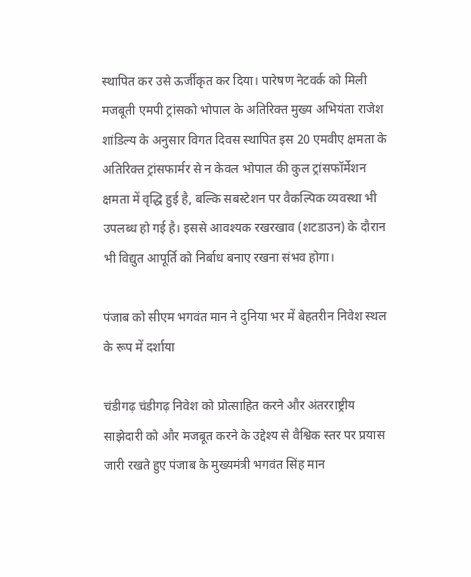स्थापित कर उसे ऊर्जीकृत कर दिया। पारेषण नेटवर्क को मिली मजबूती एमपी ट्रांसको भोपाल के अतिरिक्त मुख्य अभियंता राजेश शांडिल्य के अनुसार विगत दिवस स्थापित इस 20 एमवीए क्षमता के अतिरिक्त ट्रांसफार्मर से न केवल भोपाल की कुल ट्रांसफॉर्मेशन क्षमता में वृद्धि हुई है, बल्कि सबस्टेशन पर वैकल्पिक व्यवस्था भी उपलब्ध हो गई है। इससे आवश्यक रखरखाव (शटडाउन) के दौरान भी विद्युत आपूर्ति को निर्बाध बनाए रखना संभव होगा।

पंजाब को सीएम भगवंत मान ने दुनिया भर में बेहतरीन निवेश स्थल के रूप में दर्शाया

चंडीगढ़ चंडीगढ़ निवेश को प्रोत्साहित करने और अंतरराष्ट्रीय साझेदारी को और मजबूत करने के उद्देश्य से वैश्विक स्तर पर प्रयास जारी रखते हुए पंजाब के मुख्यमंत्री भगवंत सिंह मान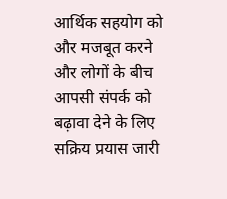आर्थिक सहयोग को और मजबूत करने और लोगों के बीच आपसी संपर्क को बढ़ावा देने के लिए सक्रिय प्रयास जारी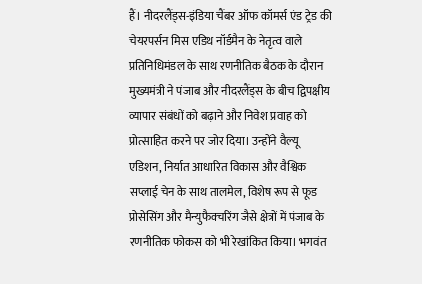हैं। नीदरलैंड्स-इंडिया चैंबर ऑफ कॉमर्स एंड ट्रेड की चेयरपर्सन मिस एडिथ नॉर्डमैन के नेतृत्व वाले प्रतिनिधिमंडल के साथ रणनीतिक बैठक के दौरान मुख्यमंत्री ने पंजाब और नीदरलैंड्स के बीच द्विपक्षीय व्यापार संबंधों को बढ़ाने और निवेश प्रवाह को प्रोत्साहित करने पर जोर दिया। उन्होंने वैल्यू एडिशन, निर्यात आधारित विकास और वैश्विक सप्लाई चेन के साथ तालमेल, विशेष रूप से फूड प्रोसेसिंग और मैन्युफैक्चरिंग जैसे क्षेत्रों में पंजाब के रणनीतिक फोकस को भी रेखांकित किया। भगवंत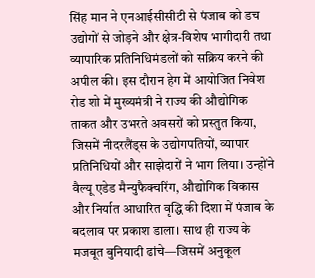सिंह मान ने एनआईसीसीटी से पंजाब को डच उद्योगों से जोड़ने और क्षेत्र-विशेष भागीदारी तथा व्यापारिक प्रतिनिधिमंडलों को सक्रिय करने की अपील की। इस दौरान हेग में आयोजित निवेश रोड शो में मुख्यमंत्री ने राज्य की औद्योगिक ताकत और उभरते अवसरों को प्रस्तुत किया, जिसमें नीदरलैंड्स के उद्योगपतियों, व्यापार प्रतिनिधियों और साझेदारों ने भाग लिया। उन्होंने वैल्यू एडेड मैन्युफैक्चरिंग, औद्योगिक विकास और निर्यात आधारित वृद्धि की दिशा में पंजाब के बदलाव पर प्रकाश डाला। साथ ही राज्य के मजबूत बुनियादी ढांचे—जिसमें अनुकूल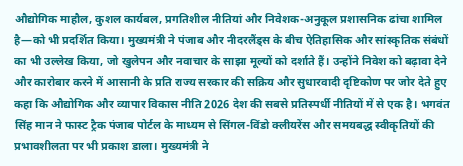औद्योगिक माहौल, कुशल कार्यबल, प्रगतिशील नीतियां और निवेशक-अनुकूल प्रशासनिक ढांचा शामिल है—को भी प्रदर्शित किया। मुख्यमंत्री ने पंजाब और नीदरलैंड्स के बीच ऐतिहासिक और सांस्कृतिक संबंधों का भी उल्लेख किया, जो खुलेपन और नवाचार के साझा मूल्यों को दर्शाते हैं। उन्होंने निवेश को बढ़ावा देने और कारोबार करने में आसानी के प्रति राज्य सरकार की सक्रिय और सुधारवादी दृष्टिकोण पर जोर देते हुए कहा कि औद्योगिक और व्यापार विकास नीति 2026 देश की सबसे प्रतिस्पर्धी नीतियों में से एक है। भगवंत सिंह मान ने फास्ट ट्रैक पंजाब पोर्टल के माध्यम से सिंगल-विंडो क्लीयरेंस और समयबद्ध स्वीकृतियों की प्रभावशीलता पर भी प्रकाश डाला। मुख्यमंत्री ने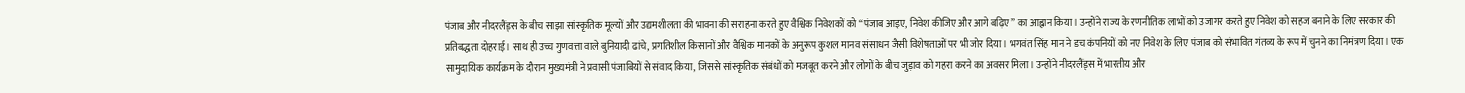पंजाब और नीदरलैंड्स के बीच साझा सांस्कृतिक मूल्यों और उद्यमशीलता की भावना की सराहना करते हुए वैश्विक निवेशकों को “पंजाब आइए, निवेश कीजिए और आगे बढ़िए” का आह्वान किया। उन्होंने राज्य के रणनीतिक लाभों को उजागर करते हुए निवेश को सहज बनाने के लिए सरकार की प्रतिबद्धता दोहराई। साथ ही उच्च गुणवत्ता वाले बुनियादी ढांचे, प्रगतिशील किसानों और वैश्विक मानकों के अनुरूप कुशल मानव संसाधन जैसी विशेषताओं पर भी जोर दिया। भगवंत सिंह मान ने डच कंपनियों को नए निवेश के लिए पंजाब को संभावित गंतव्य के रूप में चुनने का निमंत्रण दिया। एक सामुदायिक कार्यक्रम के दौरान मुख्यमंत्री ने प्रवासी पंजाबियों से संवाद किया, जिससे सांस्कृतिक संबंधों को मजबूत करने और लोगों के बीच जुड़ाव को गहरा करने का अवसर मिला। उन्होंने नीदरलैंड्स में भारतीय और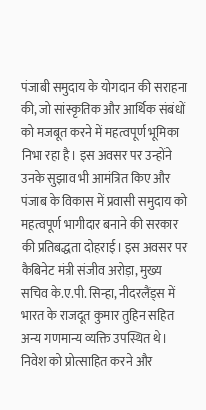पंजाबी समुदाय के योगदान की सराहना की, जो सांस्कृतिक और आर्थिक संबंधों को मजबूत करने में महत्वपूर्ण भूमिका निभा रहा है। इस अवसर पर उन्होंने उनके सुझाव भी आमंत्रित किए और पंजाब के विकास में प्रवासी समुदाय को महत्वपूर्ण भागीदार बनाने की सरकार की प्रतिबद्धता दोहराई। इस अवसर पर कैबिनेट मंत्री संजीव अरोड़ा, मुख्य सचिव के.ए.पी. सिन्हा, नीदरलैंड्स में भारत के राजदूत कुमार तुहिन सहित अन्य गणमान्य व्यक्ति उपस्थित थे। निवेश को प्रोत्साहित करने और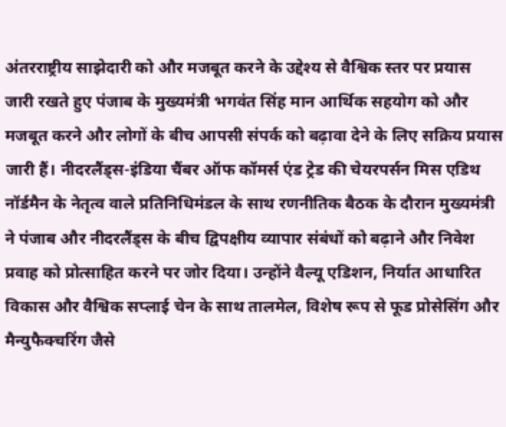अंतरराष्ट्रीय साझेदारी को और मजबूत करने के उद्देश्य से वैश्विक स्तर पर प्रयास जारी रखते हुए पंजाब के मुख्यमंत्री भगवंत सिंह मान आर्थिक सहयोग को और मजबूत करने और लोगों के बीच आपसी संपर्क को बढ़ावा देने के लिए सक्रिय प्रयास जारी हैं। नीदरलैंड्स-इंडिया चैंबर ऑफ कॉमर्स एंड ट्रेड की चेयरपर्सन मिस एडिथ नॉर्डमैन के नेतृत्व वाले प्रतिनिधिमंडल के साथ रणनीतिक बैठक के दौरान मुख्यमंत्री ने पंजाब और नीदरलैंड्स के बीच द्विपक्षीय व्यापार संबंधों को बढ़ाने और निवेश प्रवाह को प्रोत्साहित करने पर जोर दिया। उन्होंने वैल्यू एडिशन, निर्यात आधारित विकास और वैश्विक सप्लाई चेन के साथ तालमेल, विशेष रूप से फूड प्रोसेसिंग और मैन्युफैक्चरिंग जैसे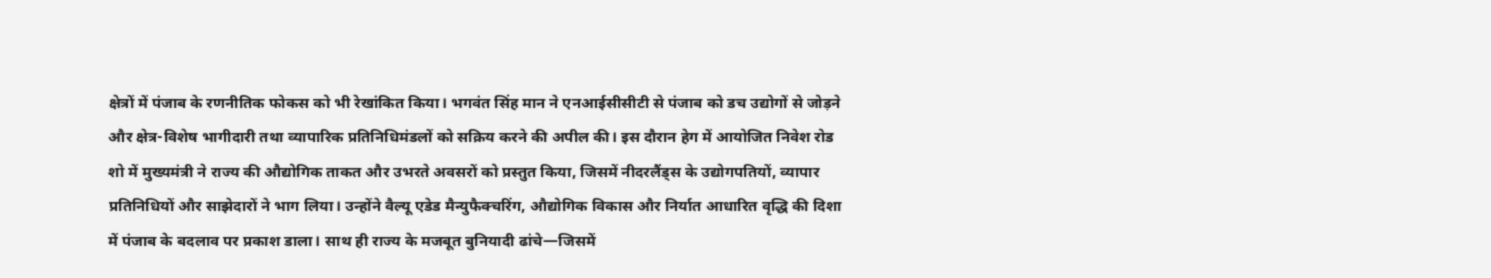क्षेत्रों में पंजाब के रणनीतिक फोकस को भी रेखांकित किया। भगवंत सिंह मान ने एनआईसीसीटी से पंजाब को डच उद्योगों से जोड़ने और क्षेत्र-विशेष भागीदारी तथा व्यापारिक प्रतिनिधिमंडलों को सक्रिय करने की अपील की। इस दौरान हेग में आयोजित निवेश रोड शो में मुख्यमंत्री ने राज्य की औद्योगिक ताकत और उभरते अवसरों को प्रस्तुत किया, जिसमें नीदरलैंड्स के उद्योगपतियों, व्यापार प्रतिनिधियों और साझेदारों ने भाग लिया। उन्होंने वैल्यू एडेड मैन्युफैक्चरिंग, औद्योगिक विकास और निर्यात आधारित वृद्धि की दिशा में पंजाब के बदलाव पर प्रकाश डाला। साथ ही राज्य के मजबूत बुनियादी ढांचे—जिसमें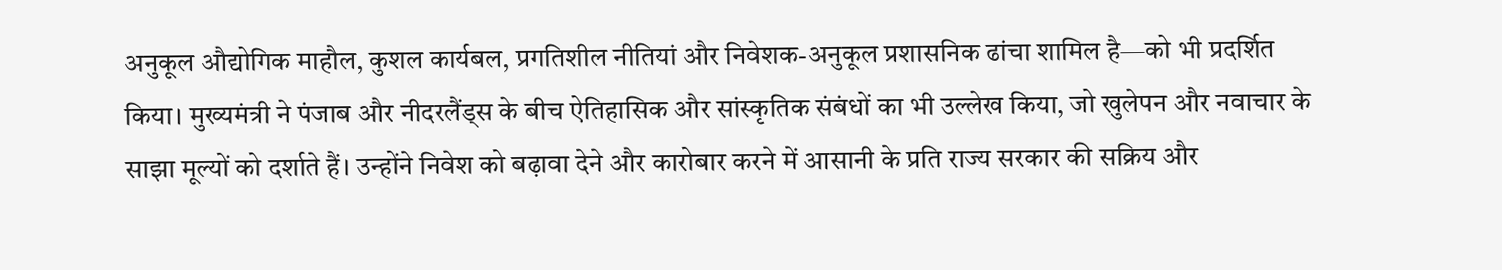अनुकूल औद्योगिक माहौल, कुशल कार्यबल, प्रगतिशील नीतियां और निवेशक-अनुकूल प्रशासनिक ढांचा शामिल है—को भी प्रदर्शित किया। मुख्यमंत्री ने पंजाब और नीदरलैंड्स के बीच ऐतिहासिक और सांस्कृतिक संबंधों का भी उल्लेख किया, जो खुलेपन और नवाचार के साझा मूल्यों को दर्शाते हैं। उन्होंने निवेश को बढ़ावा देने और कारोबार करने में आसानी के प्रति राज्य सरकार की सक्रिय और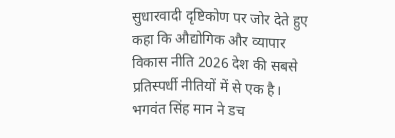सुधारवादी दृष्टिकोण पर जोर देते हुए कहा कि औद्योगिक और व्यापार विकास नीति 2026 देश की सबसे प्रतिस्पर्धी नीतियों में से एक है। भगवंत सिंह मान ने डच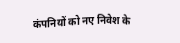कंपनियों को नए निवेश के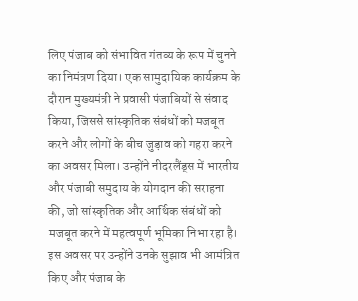लिए पंजाब को संभावित गंतव्य के रूप में चुनने का निमंत्रण दिया। एक सामुदायिक कार्यक्रम के दौरान मुख्यमंत्री ने प्रवासी पंजाबियों से संवाद किया, जिससे सांस्कृतिक संबंधों को मजबूत करने और लोगों के बीच जुड़ाव को गहरा करने का अवसर मिला। उन्होंने नीदरलैंड्स में भारतीय और पंजाबी समुदाय के योगदान की सराहना की, जो सांस्कृतिक और आर्थिक संबंधों को मजबूत करने में महत्वपूर्ण भूमिका निभा रहा है। इस अवसर पर उन्होंने उनके सुझाव भी आमंत्रित किए और पंजाब के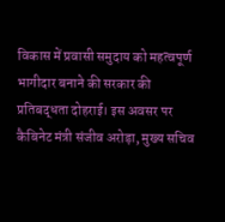विकास में प्रवासी समुदाय को महत्वपूर्ण भागीदार बनाने की सरकार की प्रतिबद्धता दोहराई। इस अवसर पर कैबिनेट मंत्री संजीव अरोड़ा, मुख्य सचिव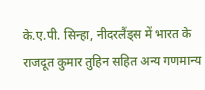के.ए.पी. सिन्हा, नीदरलैंड्स में भारत के राजदूत कुमार तुहिन सहित अन्य गणमान्य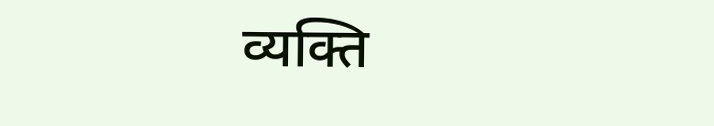व्यक्ति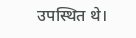उपस्थित थे।